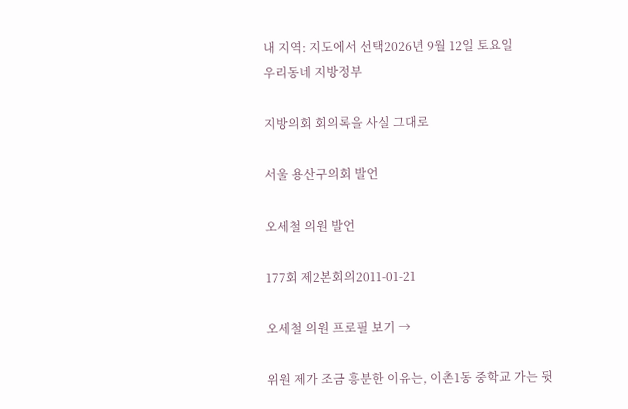내 지역: 지도에서 선택2026년 9월 12일 토요일
우리동네 지방정부

지방의회 회의록을 사실 그대로

서울 용산구의회 발언

오세철 의원 발언

177회 제2본회의2011-01-21

오세철 의원 프로필 보기 →

위원 제가 조금 흥분한 이유는, 이촌1동 중학교 가는 뒷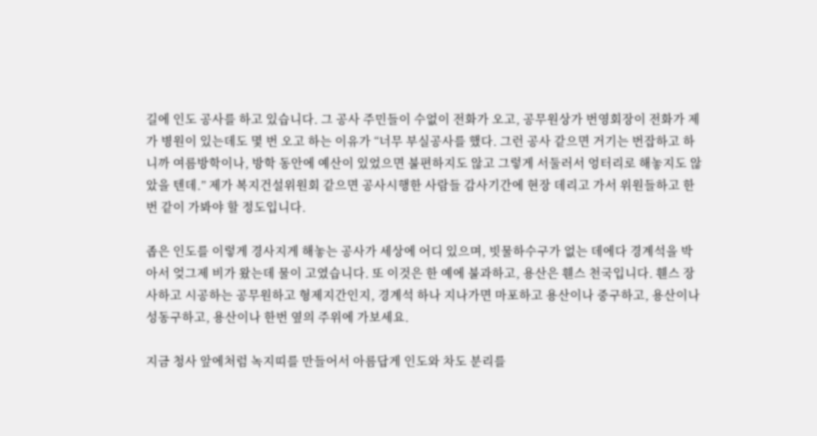길에 인도 공사를 하고 있습니다. 그 공사 주민들이 수없이 전화가 오고, 공무원상가 번영회장이 전화가 제가 병원이 있는데도 몇 번 오고 하는 이유가 “너무 부실공사를 했다. 그런 공사 같으면 거기는 번잡하고 하니까 여름방학이나, 방학 동안에 예산이 있었으면 불편하지도 않고 그렇게 서둘러서 엉터리로 해놓지도 않았을 텐데.” 제가 복지건설위원회 같으면 공사시행한 사람들 감사기간에 현장 데리고 가서 위원들하고 한번 같이 가봐야 할 정도입니다.

좁은 인도를 이렇게 경사지게 해놓는 공사가 세상에 어디 있으며, 빗물하수구가 없는 데에다 경계석을 박아서 엊그제 비가 왔는데 물이 고였습니다. 또 이것은 한 예에 불과하고, 용산은 휀스 천국입니다. 휀스 장사하고 시공하는 공무원하고 형제지간인지, 경계석 하나 지나가면 마포하고 용산이나 중구하고, 용산이나 성동구하고, 용산이나 한번 옆의 주위에 가보세요.

지금 청사 앞에처럼 녹지띠를 만들어서 아름답게 인도와 차도 분리를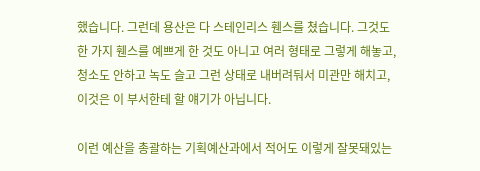했습니다. 그런데 용산은 다 스테인리스 휀스를 쳤습니다. 그것도 한 가지 휀스를 예쁘게 한 것도 아니고 여러 형태로 그렇게 해놓고, 청소도 안하고 녹도 슬고 그런 상태로 내버려둬서 미관만 해치고, 이것은 이 부서한테 할 얘기가 아닙니다.

이런 예산을 총괄하는 기획예산과에서 적어도 이렇게 잘못돼있는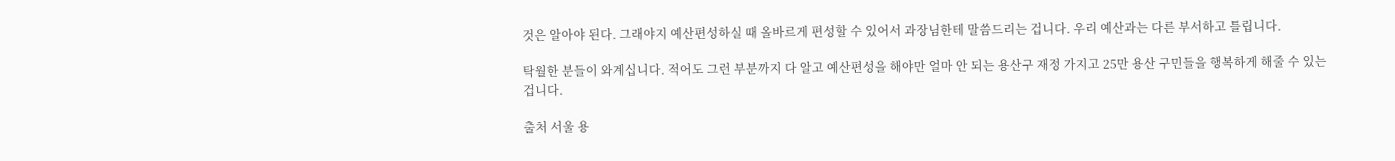것은 알아야 된다. 그래야지 예산편성하실 때 올바르게 편성할 수 있어서 과장님한테 말씀드리는 겁니다. 우리 예산과는 다른 부서하고 틀립니다.

탁월한 분들이 와계십니다. 적어도 그런 부분까지 다 알고 예산편성을 해야만 얼마 안 되는 용산구 재정 가지고 25만 용산 구민들을 행복하게 해줄 수 있는 겁니다.

출처 서울 용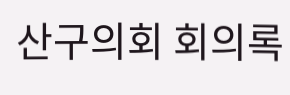산구의회 회의록